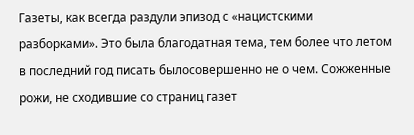Газеты, как всегда раздули эпизод с «нацистскими разборками». Это была благодатная тема, тем более что летом в последний год писать былосовершенно не о чем. Сожженные рожи, не сходившие со страниц газет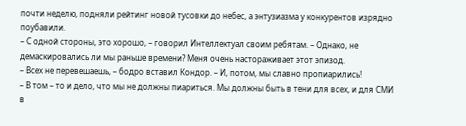почти неделю, подняли рейтинг новой тусовки до небес, а энтузиазма у конкурентов изрядно поубавили.
– С одной стороны, это хорошо, – говорил Интеллектуал своим ребятам. – Однако, не демаскировались ли мы раньше времени? Меня очень настораживает этот эпизод.
– Всех не перевешаешь, – бодро вставил Кондор. – И, потом, мы славно пропиарились!
– В том – то и дело, что мы не должны пиариться. Мы должны быть в тени для всех, и для СМИ в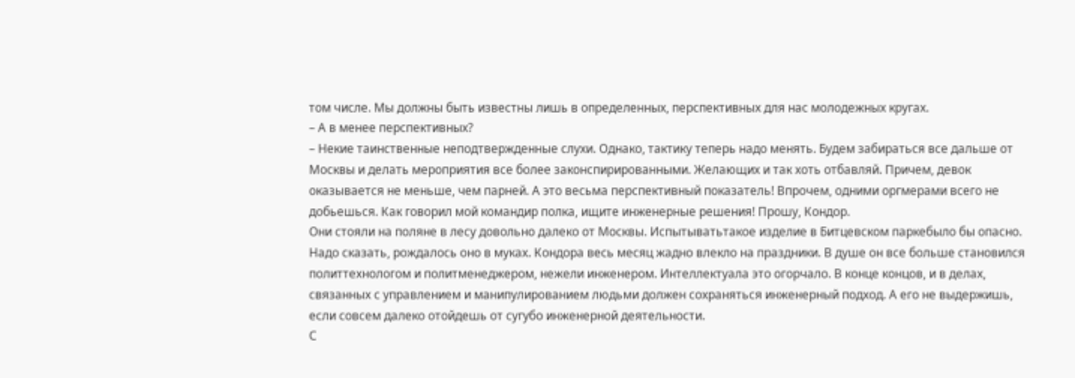том числе. Мы должны быть известны лишь в определенных, перспективных для нас молодежных кругах.
– А в менее перспективных?
– Некие таинственные неподтвержденные слухи. Однако, тактику теперь надо менять. Будем забираться все дальше от Москвы и делать мероприятия все более законспирированными. Желающих и так хоть отбавляй. Причем, девок оказывается не меньше, чем парней. А это весьма перспективный показатель! Впрочем, одними оргмерами всего не добьешься. Как говорил мой командир полка, ищите инженерные решения! Прошу, Кондор.
Они стояли на поляне в лесу довольно далеко от Москвы. Испытыватьтакое изделие в Битцевском паркебыло бы опасно.
Надо сказать, рождалось оно в муках. Кондора весь месяц жадно влекло на праздники. В душе он все больше становился политтехнологом и политменеджером, нежели инженером. Интеллектуала это огорчало. В конце концов, и в делах, связанных с управлением и манипулированием людьми должен сохраняться инженерный подход. А его не выдержишь, если совсем далеко отойдешь от сугубо инженерной деятельности.
С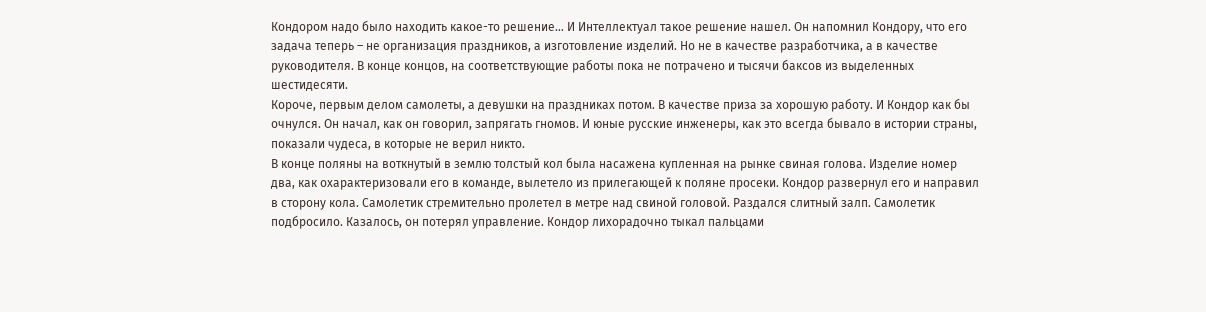Кондором надо было находить какое-то решение… И Интеллектуал такое решение нашел. Он напомнил Кондору, что его задача теперь – не организация праздников, а изготовление изделий. Но не в качестве разработчика, а в качестве руководителя. В конце концов, на соответствующие работы пока не потрачено и тысячи баксов из выделенных шестидесяти.
Короче, первым делом самолеты, а девушки на праздниках потом. В качестве приза за хорошую работу. И Кондор как бы очнулся. Он начал, как он говорил, запрягать гномов. И юные русские инженеры, как это всегда бывало в истории страны, показали чудеса, в которые не верил никто.
В конце поляны на воткнутый в землю толстый кол была насажена купленная на рынке свиная голова. Изделие номер два, как охарактеризовали его в команде, вылетело из прилегающей к поляне просеки. Кондор развернул его и направил в сторону кола. Самолетик стремительно пролетел в метре над свиной головой. Раздался слитный залп. Самолетик подбросило. Казалось, он потерял управление. Кондор лихорадочно тыкал пальцами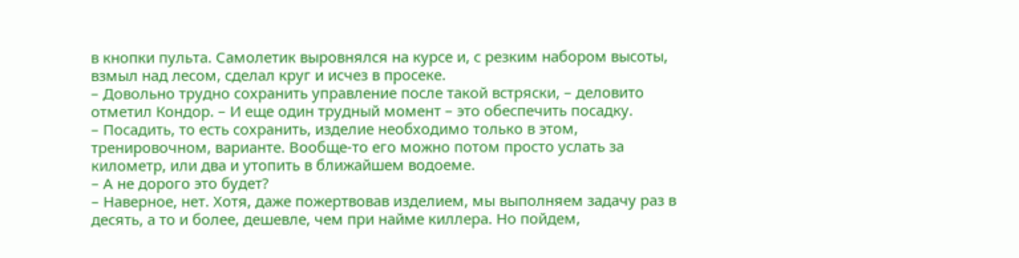в кнопки пульта. Самолетик выровнялся на курсе и, с резким набором высоты, взмыл над лесом, сделал круг и исчез в просеке.
– Довольно трудно сохранить управление после такой встряски, – деловито отметил Кондор. – И еще один трудный момент – это обеспечить посадку.
– Посадить, то есть сохранить, изделие необходимо только в этом, тренировочном, варианте. Вообще-то его можно потом просто услать за километр, или два и утопить в ближайшем водоеме.
– А не дорого это будет?
– Наверное, нет. Хотя, даже пожертвовав изделием, мы выполняем задачу раз в десять, а то и более, дешевле, чем при найме киллера. Но пойдем,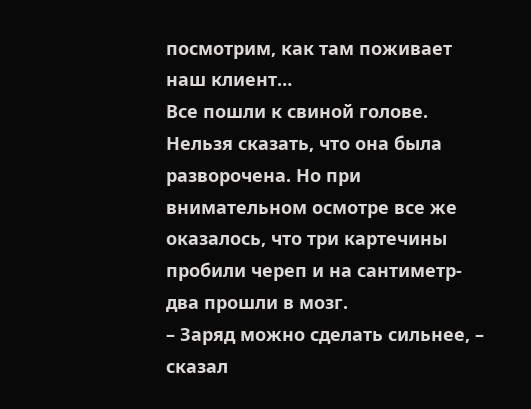посмотрим, как там поживает наш клиент…
Все пошли к свиной голове. Нельзя сказать, что она была разворочена. Но при внимательном осмотре все же оказалось, что три картечины пробили череп и на сантиметр-два прошли в мозг.
– Заряд можно сделать сильнее, – сказал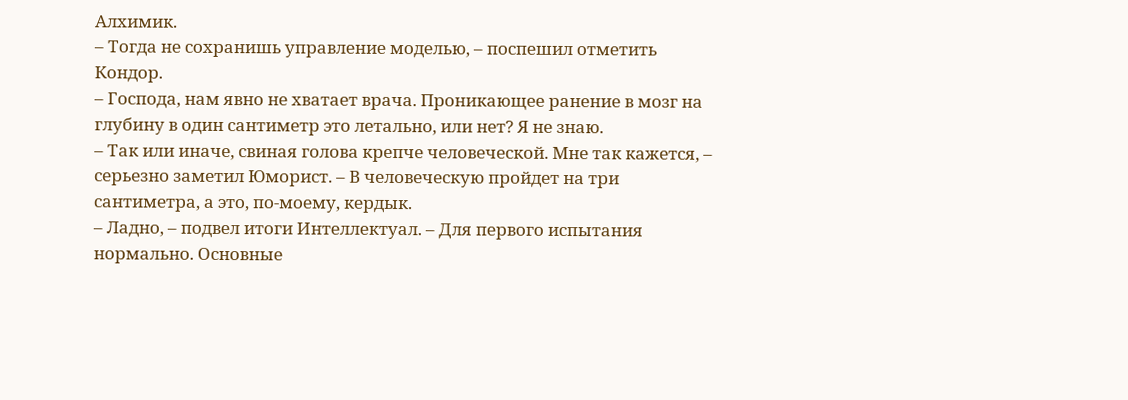Алхимик.
– Тогда не сохранишь управление моделью, – поспешил отметить Кондор.
– Господа, нам явно не хватает врача. Проникающее ранение в мозг на глубину в один сантиметр это летально, или нет? Я не знаю.
– Так или иначе, свиная голова крепче человеческой. Мне так кажется, – серьезно заметил Юморист. – В человеческую пройдет на три сантиметра, а это, по-моему, кердык.
– Ладно, – подвел итоги Интеллектуал. – Для первого испытания нормально. Основные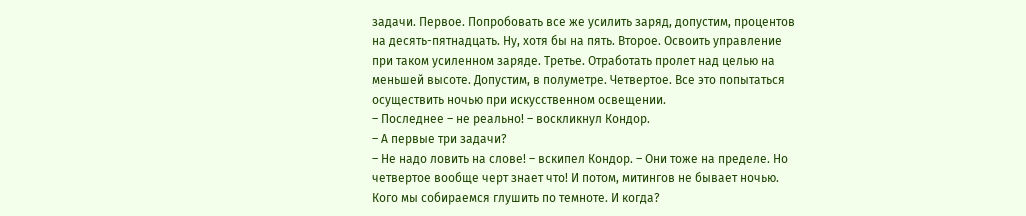задачи. Первое. Попробовать все же усилить заряд, допустим, процентов на десять-пятнадцать. Ну, хотя бы на пять. Второе. Освоить управление при таком усиленном заряде. Третье. Отработать пролет над целью на меньшей высоте. Допустим, в полуметре. Четвертое. Все это попытаться осуществить ночью при искусственном освещении.
– Последнее – не реально! – воскликнул Кондор.
– А первые три задачи?
– Не надо ловить на слове! – вскипел Кондор. – Они тоже на пределе. Но четвертое вообще черт знает что! И потом, митингов не бывает ночью. Кого мы собираемся глушить по темноте. И когда?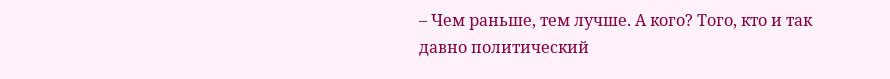– Чем раньше, тем лучше. А кого? Того, кто и так давно политический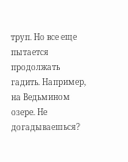труп. Но все еще пытается продолжать гадить. Например, на Ведьмином озере. Не догадываешься?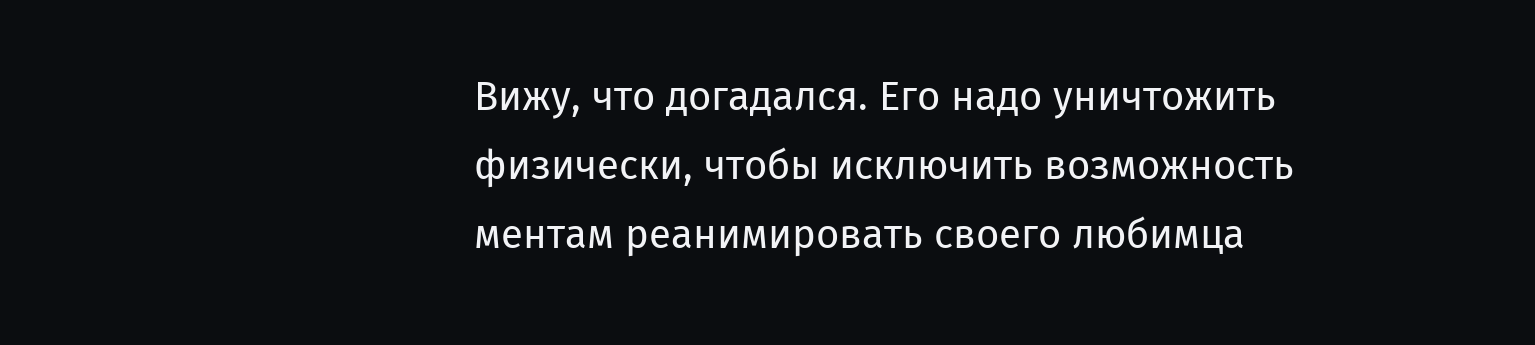Вижу, что догадался. Его надо уничтожить физически, чтобы исключить возможность ментам реанимировать своего любимца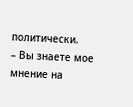политически.
– Вы знаете мое мнение на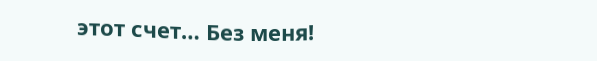этот счет… Без меня!